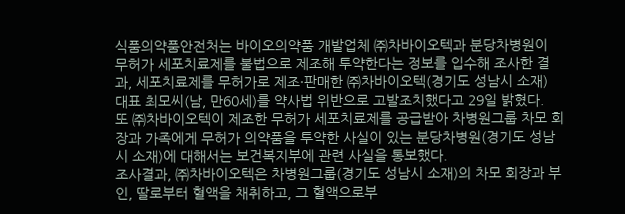식품의약품안전처는 바이오의약품 개발업체 ㈜차바이오텍과 분당차병원이 무허가 세포치료제를 불법으로 제조해 투약한다는 정보를 입수해 조사한 결과, 세포치료제를 무허가로 제조·판매한 ㈜차바이오텍(경기도 성남시 소재) 대표 최모씨(남, 만60세)를 약사법 위반으로 고발조치했다고 29일 밝혔다.
또 ㈜차바이오텍이 제조한 무허가 세포치료제를 공급받아 차병원그룹 차모 회장과 가족에게 무허가 의약품을 투약한 사실이 있는 분당차병원(경기도 성남시 소재)에 대해서는 보건복지부에 관련 사실을 통보했다.
조사결과, ㈜차바이오텍은 차병원그룹(경기도 성남시 소재)의 차모 회장과 부인, 딸로부터 혈액을 채취하고, 그 혈액으로부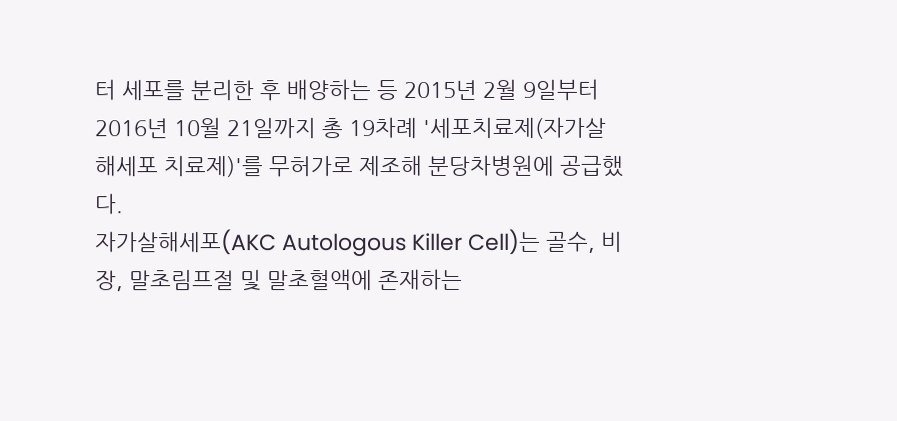터 세포를 분리한 후 배양하는 등 2015년 2월 9일부터 2016년 10월 21일까지 총 19차례 '세포치료제(자가살해세포 치료제)'를 무허가로 제조해 분당차병원에 공급했다.
자가살해세포(AKC Autologous Killer Cell)는 골수, 비장, 말초림프절 및 말초혈액에 존재하는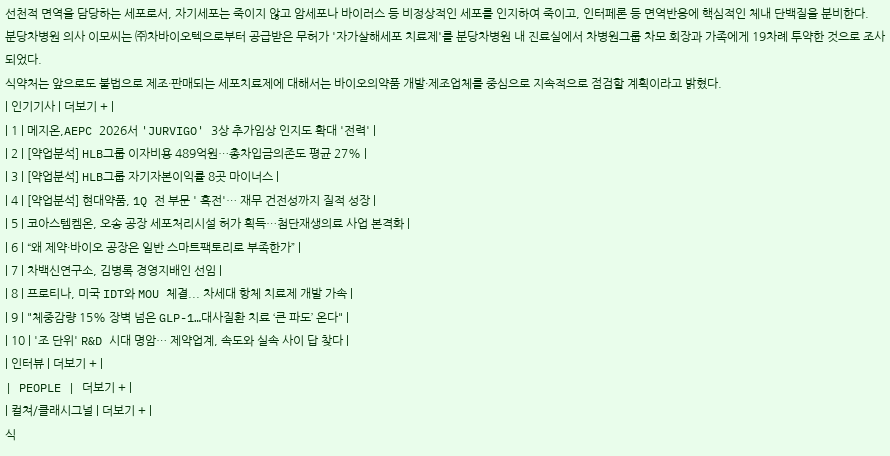선천적 면역을 담당하는 세포로서, 자기세포는 죽이지 않고 암세포나 바이러스 등 비정상적인 세포를 인지하여 죽이고, 인터페론 등 면역반응에 핵심적인 체내 단백질을 분비한다.
분당차병원 의사 이모씨는 ㈜차바이오텍으로부터 공급받은 무허가 '자가살해세포 치료제'를 분당차병원 내 진료실에서 차병원그룹 차모 회장과 가족에게 19차례 투약한 것으로 조사되었다.
식약처는 앞으로도 불법으로 제조·판매되는 세포치료제에 대해서는 바이오의약품 개발·제조업체를 중심으로 지속적으로 점검할 계획이라고 밝혔다.
| 인기기사 | 더보기 + |
| 1 | 메지온,AEPC 2026서 'JURVIGO' 3상 추가임상 인지도 확대 '전력' |
| 2 | [약업분석] HLB그룹 이자비용 489억원…총차입금의존도 평균 27% |
| 3 | [약업분석] HLB그룹 자기자본이익률 8곳 마이너스 |
| 4 | [약업분석] 현대약품, 1Q 전 부문 ' 흑전'… 재무 건전성까지 질적 성장 |
| 5 | 코아스템켐온, 오송 공장 세포처리시설 허가 획득…첨단재생의료 사업 본격화 |
| 6 | “왜 제약·바이오 공장은 일반 스마트팩토리로 부족한가” |
| 7 | 차백신연구소, 김병록 경영지배인 선임 |
| 8 | 프로티나, 미국 IDT와 MOU 체결... 차세대 항체 치료제 개발 가속 |
| 9 | "체중감량 15% 장벽 넘은 GLP-1…대사질환 치료 ‘큰 파도’ 온다" |
| 10 | '조 단위' R&D 시대 명암… 제약업계, 속도와 실속 사이 답 찾다 |
| 인터뷰 | 더보기 + |
| PEOPLE | 더보기 + |
| 컬쳐/클래시그널 | 더보기 + |
식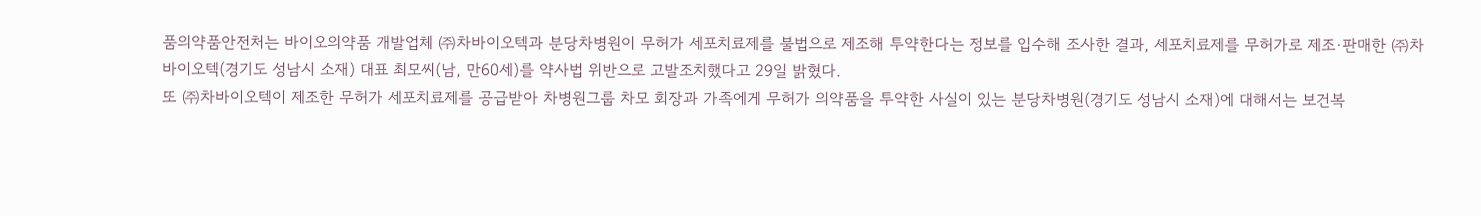품의약품안전처는 바이오의약품 개발업체 ㈜차바이오텍과 분당차병원이 무허가 세포치료제를 불법으로 제조해 투약한다는 정보를 입수해 조사한 결과, 세포치료제를 무허가로 제조·판매한 ㈜차바이오텍(경기도 성남시 소재) 대표 최모씨(남, 만60세)를 약사법 위반으로 고발조치했다고 29일 밝혔다.
또 ㈜차바이오텍이 제조한 무허가 세포치료제를 공급받아 차병원그룹 차모 회장과 가족에게 무허가 의약품을 투약한 사실이 있는 분당차병원(경기도 성남시 소재)에 대해서는 보건복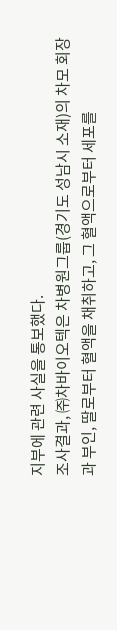지부에 관련 사실을 통보했다.
조사결과, ㈜차바이오텍은 차병원그룹(경기도 성남시 소재)의 차모 회장과 부인, 딸로부터 혈액을 채취하고, 그 혈액으로부터 세포를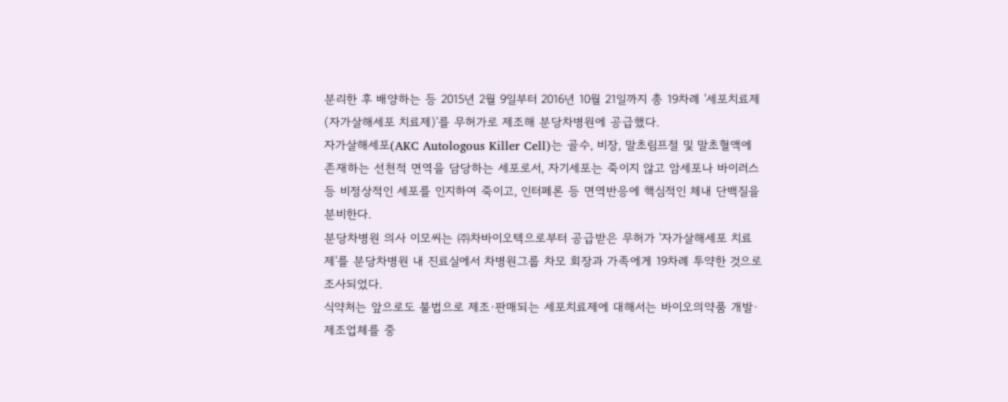분리한 후 배양하는 등 2015년 2월 9일부터 2016년 10월 21일까지 총 19차례 '세포치료제(자가살해세포 치료제)'를 무허가로 제조해 분당차병원에 공급했다.
자가살해세포(AKC Autologous Killer Cell)는 골수, 비장, 말초림프절 및 말초혈액에 존재하는 선천적 면역을 담당하는 세포로서, 자기세포는 죽이지 않고 암세포나 바이러스 등 비정상적인 세포를 인지하여 죽이고, 인터페론 등 면역반응에 핵심적인 체내 단백질을 분비한다.
분당차병원 의사 이모씨는 ㈜차바이오텍으로부터 공급받은 무허가 '자가살해세포 치료제'를 분당차병원 내 진료실에서 차병원그룹 차모 회장과 가족에게 19차례 투약한 것으로 조사되었다.
식약처는 앞으로도 불법으로 제조·판매되는 세포치료제에 대해서는 바이오의약품 개발·제조업체를 중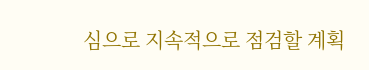심으로 지속적으로 점검할 계획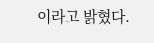이라고 밝혔다.